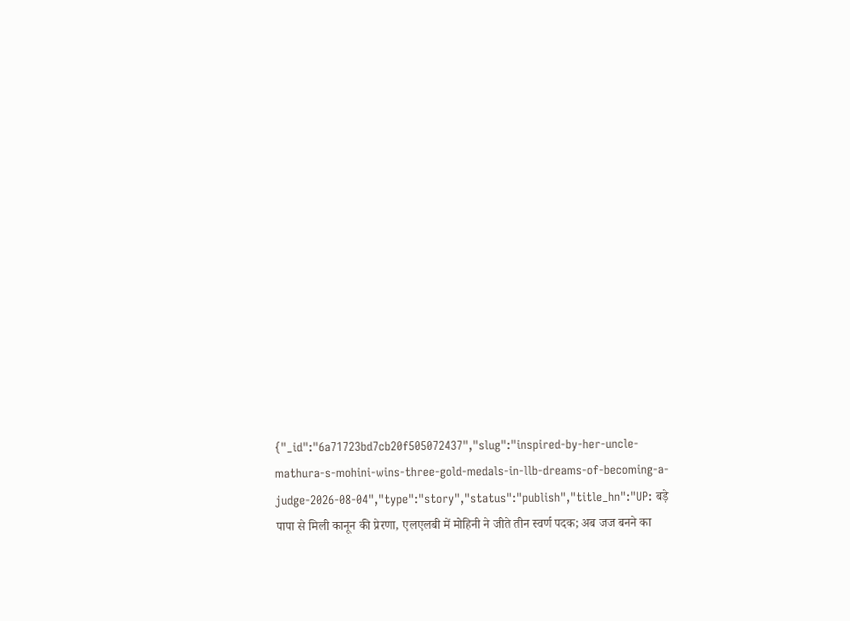{"_id":"6a71723bd7cb20f505072437","slug":"inspired-by-her-uncle-mathura-s-mohini-wins-three-gold-medals-in-llb-dreams-of-becoming-a-judge-2026-08-04","type":"story","status":"publish","title_hn":"UP: बड़े पापा से मिली कानून की प्रेरणा, एलएलबी में मोहिनी ने जीते तीन स्वर्ण पदक; अब जज बनने का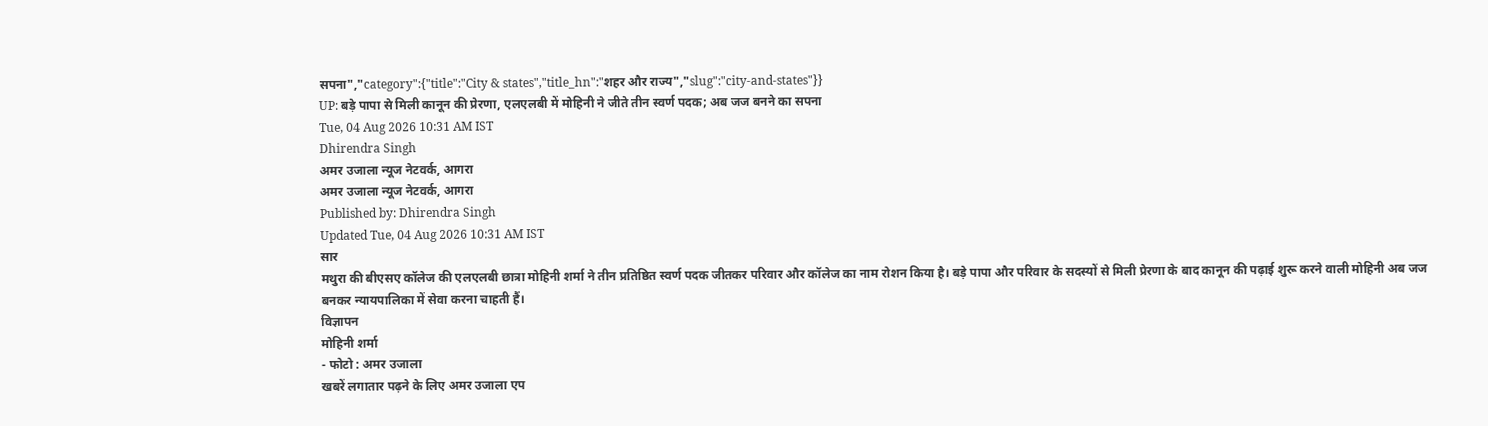सपना","category":{"title":"City & states","title_hn":"शहर और राज्य","slug":"city-and-states"}}
UP: बड़े पापा से मिली कानून की प्रेरणा, एलएलबी में मोहिनी ने जीते तीन स्वर्ण पदक; अब जज बनने का सपना
Tue, 04 Aug 2026 10:31 AM IST
Dhirendra Singh
अमर उजाला न्यूज नेटवर्क, आगरा
अमर उजाला न्यूज नेटवर्क, आगरा
Published by: Dhirendra Singh
Updated Tue, 04 Aug 2026 10:31 AM IST
सार
मथुरा की बीएसए कॉलेज की एलएलबी छात्रा मोहिनी शर्मा ने तीन प्रतिष्ठित स्वर्ण पदक जीतकर परिवार और कॉलेज का नाम रोशन किया है। बड़े पापा और परिवार के सदस्यों से मिली प्रेरणा के बाद कानून की पढ़ाई शुरू करने वाली मोहिनी अब जज बनकर न्यायपालिका में सेवा करना चाहती हैं।
विज्ञापन
मोहिनी शर्मा
- फोटो : अमर उजाला
खबरें लगातार पढ़ने के लिए अमर उजाला एप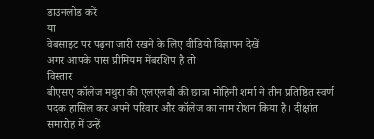डाउनलोड करें
या
वेबसाइट पर पढ़ना जारी रखने के लिए वीडियो विज्ञापन देखें
अगर आपके पास प्रीमियम मेंबरशिप है तो
विस्तार
बीएसए कॉलेज मथुरा की एलएलबी की छात्रा मोहिनी शर्मा ने तीन प्रतिष्ठित स्वर्ण पदक हासिल कर अपने परिवार और कॉलेज का नाम रोशन किया है। दीक्षांत समारोह में उन्हें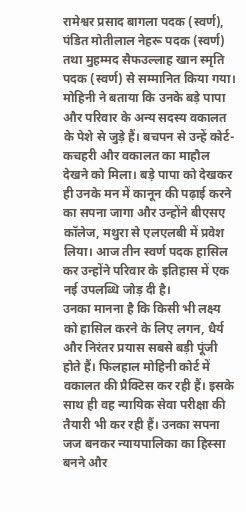रामेश्वर प्रसाद बागला पदक (स्वर्ण), पंडित मोतीलाल नेहरू पदक (स्वर्ण) तथा मुहम्मद सैफउल्लाह खान स्मृति पदक (स्वर्ण) से सम्मानित किया गया।
मोहिनी ने बताया कि उनके बड़े पापा और परिवार के अन्य सदस्य वकालत के पेशे से जुड़े हैं। बचपन से उन्हें कोर्ट-कचहरी और वकालत का माहौल देखने को मिला। बड़े पापा को देखकर ही उनके मन में कानून की पढ़ाई करने का सपना जागा और उन्होंने बीएसए कॉलेज, मथुरा से एलएलबी में प्रवेश लिया। आज तीन स्वर्ण पदक हासिल कर उन्होंने परिवार के इतिहास में एक नई उपलब्धि जोड़ दी है।
उनका मानना है कि किसी भी लक्ष्य को हासिल करने के लिए लगन, धैर्य और निरंतर प्रयास सबसे बड़ी पूंजी होते हैं। फिलहाल मोहिनी कोर्ट में वकालत की प्रैक्टिस कर रही हैं। इसके साथ ही वह न्यायिक सेवा परीक्षा की तैयारी भी कर रही हैं। उनका सपना जज बनकर न्यायपालिका का हिस्सा बनने और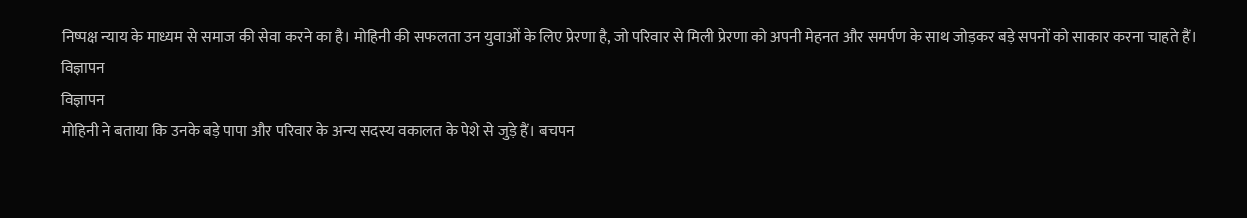निष्पक्ष न्याय के माध्यम से समाज की सेवा करने का है। मोहिनी की सफलता उन युवाओं के लिए प्रेरणा है, जो परिवार से मिली प्रेरणा को अपनी मेहनत और समर्पण के साथ जोड़कर बड़े सपनों को साकार करना चाहते हैं।
विज्ञापन
विज्ञापन
मोहिनी ने बताया कि उनके बड़े पापा और परिवार के अन्य सदस्य वकालत के पेशे से जुड़े हैं। बचपन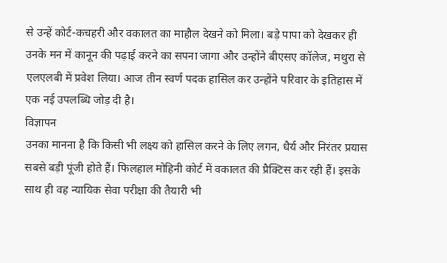से उन्हें कोर्ट-कचहरी और वकालत का माहौल देखने को मिला। बड़े पापा को देखकर ही उनके मन में कानून की पढ़ाई करने का सपना जागा और उन्होंने बीएसए कॉलेज, मथुरा से एलएलबी में प्रवेश लिया। आज तीन स्वर्ण पदक हासिल कर उन्होंने परिवार के इतिहास में एक नई उपलब्धि जोड़ दी है।
विज्ञापन
उनका मानना है कि किसी भी लक्ष्य को हासिल करने के लिए लगन, धैर्य और निरंतर प्रयास सबसे बड़ी पूंजी होते हैं। फिलहाल मोहिनी कोर्ट में वकालत की प्रैक्टिस कर रही हैं। इसके साथ ही वह न्यायिक सेवा परीक्षा की तैयारी भी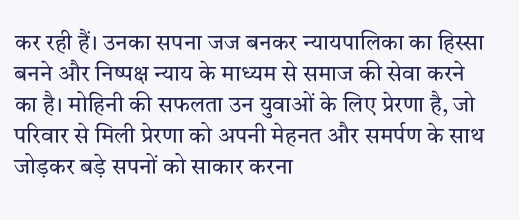कर रही हैं। उनका सपना जज बनकर न्यायपालिका का हिस्सा बनने और निष्पक्ष न्याय के माध्यम से समाज की सेवा करने का है। मोहिनी की सफलता उन युवाओं के लिए प्रेरणा है, जो परिवार से मिली प्रेरणा को अपनी मेहनत और समर्पण के साथ जोड़कर बड़े सपनों को साकार करना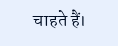चाहते हैं।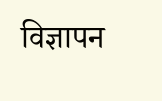विज्ञापन